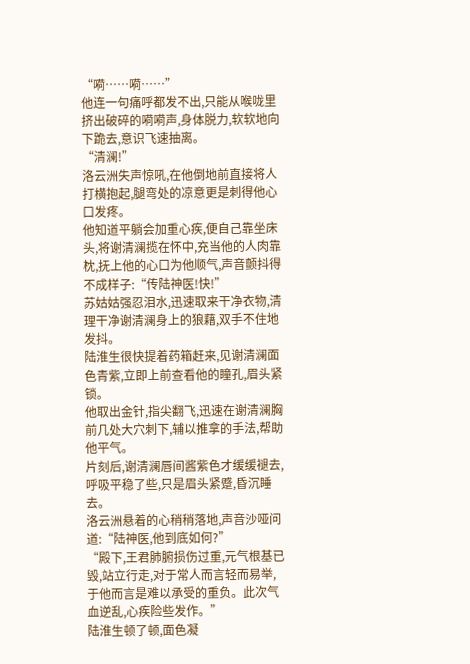“嗬……嗬……”
他连一句痛呼都发不出,只能从喉咙里挤出破碎的嗬嗬声,身体脱力,软软地向下跪去,意识飞速抽离。
“清澜!”
洛云洲失声惊吼,在他倒地前直接将人打横抱起,腿弯处的凉意更是刺得他心口发疼。
他知道平躺会加重心疾,便自己靠坐床头,将谢清澜揽在怀中,充当他的人肉靠枕,抚上他的心口为他顺气,声音颤抖得不成样子:“传陆神医!快!”
苏姑姑强忍泪水,迅速取来干净衣物,清理干净谢清澜身上的狼藉,双手不住地发抖。
陆淮生很快提着药箱赶来,见谢清澜面色青紫,立即上前查看他的瞳孔,眉头紧锁。
他取出金针,指尖翻飞,迅速在谢清澜胸前几处大穴刺下,辅以推拿的手法,帮助他平气。
片刻后,谢清澜唇间酱紫色才缓缓褪去,呼吸平稳了些,只是眉头紧蹙,昏沉睡去。
洛云洲悬着的心稍稍落地,声音沙哑问道:“陆神医,他到底如何?”
“殿下,王君肺腑损伤过重,元气根基已毁,站立行走,对于常人而言轻而易举,于他而言是难以承受的重负。此次气血逆乱,心疾险些发作。”
陆淮生顿了顿,面色凝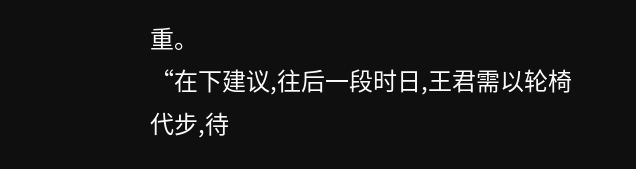重。
“在下建议,往后一段时日,王君需以轮椅代步,待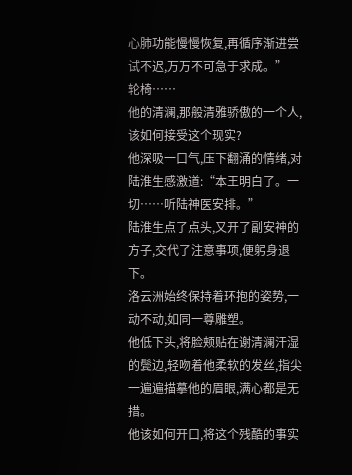心肺功能慢慢恢复,再循序渐进尝试不迟,万万不可急于求成。”
轮椅……
他的清澜,那般清雅骄傲的一个人,该如何接受这个现实?
他深吸一口气,压下翻涌的情绪,对陆淮生感激道:“本王明白了。一切……听陆神医安排。”
陆淮生点了点头,又开了副安神的方子,交代了注意事项,便躬身退下。
洛云洲始终保持着环抱的姿势,一动不动,如同一尊雕塑。
他低下头,将脸颊贴在谢清澜汗湿的鬓边,轻吻着他柔软的发丝,指尖一遍遍描摹他的眉眼,满心都是无措。
他该如何开口,将这个残酷的事实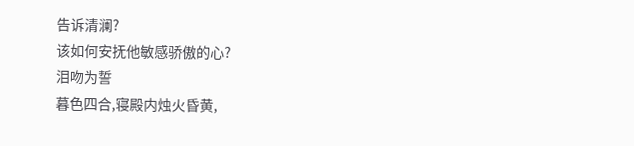告诉清澜?
该如何安抚他敏感骄傲的心?
泪吻为誓
暮色四合,寝殿内烛火昏黄,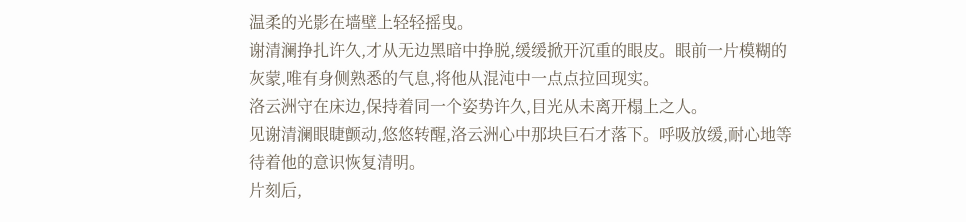温柔的光影在墙壁上轻轻摇曳。
谢清澜挣扎许久,才从无边黑暗中挣脱,缓缓掀开沉重的眼皮。眼前一片模糊的灰蒙,唯有身侧熟悉的气息,将他从混沌中一点点拉回现实。
洛云洲守在床边,保持着同一个姿势许久,目光从未离开榻上之人。
见谢清澜眼睫颤动,悠悠转醒,洛云洲心中那块巨石才落下。呼吸放缓,耐心地等待着他的意识恢复清明。
片刻后,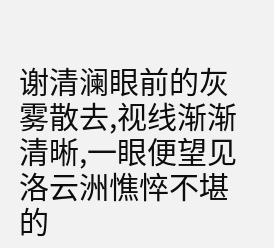谢清澜眼前的灰雾散去,视线渐渐清晰,一眼便望见洛云洲憔悴不堪的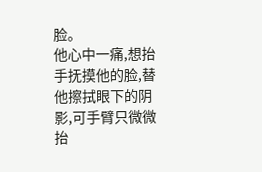脸。
他心中一痛,想抬手抚摸他的脸,替他擦拭眼下的阴影,可手臂只微微抬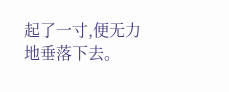起了一寸,便无力地垂落下去。